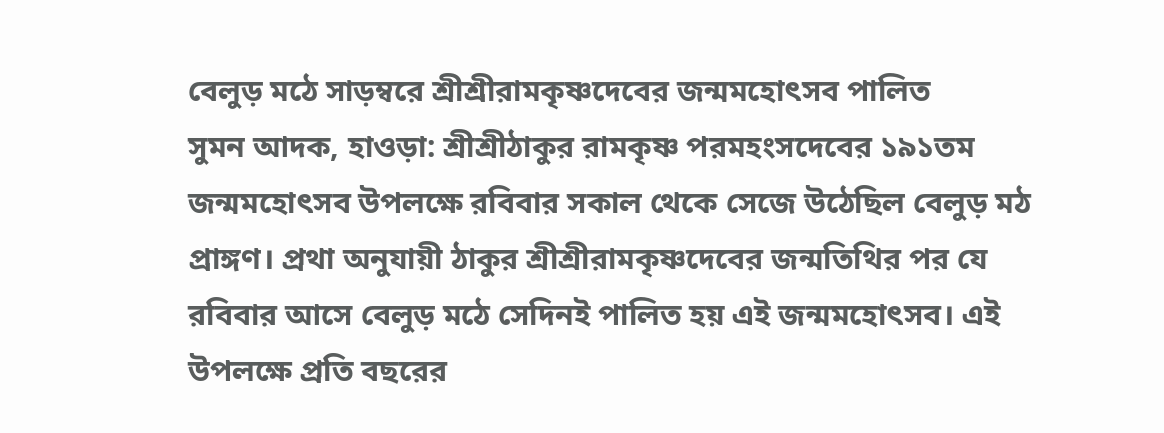বেলুড় মঠে সাড়ম্বরে শ্রীশ্রীরামকৃষ্ণদেবের জন্মমহোৎসব পালিত
সুমন আদক, হাওড়া: শ্রীশ্রীঠাকুর রামকৃষ্ণ পরমহংসদেবের ১৯১তম জন্মমহোৎসব উপলক্ষে রবিবার সকাল থেকে সেজে উঠেছিল বেলুড় মঠ প্রাঙ্গণ। প্রথা অনুযায়ী ঠাকুর শ্রীশ্রীরামকৃষ্ণদেবের জন্মতিথির পর যে রবিবার আসে বেলুড় মঠে সেদিনই পালিত হয় এই জন্মমহোৎসব। এই উপলক্ষে প্রতি বছরের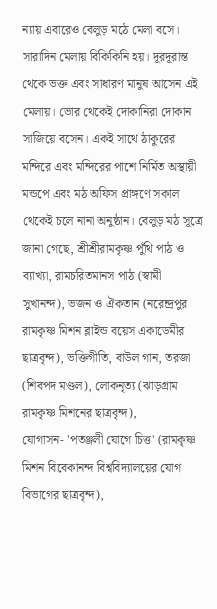ন্যায় এবারেও বেলুড় মঠে মেলা বসে। সারাদিন মেলায় বিকিকিনি হয়। দূরদূরান্ত থেকে ভক্ত এবং সাধারণ মানুষ আসেন এই মেলায়। ভোর থেকেই দোকানিরা দোকান সাজিয়ে বসেন। একই সাথে ঠাকুরের মন্দিরে এবং মন্দিরের পাশে নির্মিত অস্থায়ী মন্ডপে এবং মঠ অফিস প্রাঙ্গণে সকাল থেকেই চলে নানা অনুষ্ঠান। বেলুড় মঠ সূত্রে জানা গেছে, শ্রীশ্রীরামকৃষ্ণ পুঁথি পাঠ ও ব্যাখ্যা, রামচরিতমানস পাঠ (স্বামী সুখানন্দ), ভজন ও ঐকতান (নরেন্দ্রপুর রামকৃষ্ণ মিশন ব্লাইন্ড বয়েস একাডেমীর ছাত্রবৃন্দ), ভক্তিগীতি, বাউল গান, তরজা (শিবপদ মণ্ডল), লোকনৃত্য (ঝাড়গ্রাম রামকৃষ্ণ মিশনের ছাত্রবৃন্দ),
যোগাসন- 'পতঞ্জলী যোগে চিত্ত' (রামকৃষ্ণ মিশন বিবেকানন্দ বিশ্ববিদ্যালয়ের যোগ বিভাগের ছাত্রবৃন্দ),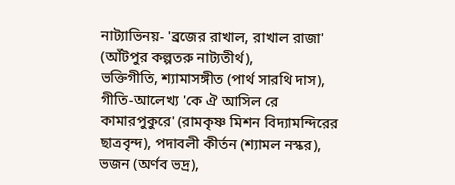নাট্যাভিনয়- 'ব্রজের রাখাল, রাখাল রাজা' (আঁটপুর কল্পতরু নাট্যতীর্থ),
ভক্তিগীতি, শ্যামাসঙ্গীত (পার্থ সারথি দাস), গীতি-আলেখ্য 'কে ঐ আসিল রে কামারপুকুরে' (রামকৃষ্ণ মিশন বিদ্যামন্দিরের ছাত্রবৃন্দ), পদাবলী কীর্তন (শ্যামল নস্কর), ভজন (অর্ণব ভদ্র),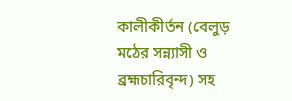কালীকীর্তন (বেলুড় মঠের সন্ন্যাসী ও ব্রহ্মচারিবৃন্দ) সহ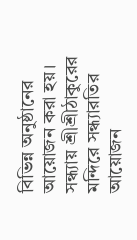বিভিন্ন অনুষ্ঠানের আয়োজন করা হয়। সন্ধ্যায় শ্রীশ্রীঠাকুরের মন্দিরে সন্ধ্যারতির আয়োজন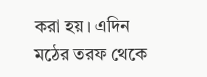করা হয়। এদিন মঠের তরফ থেকে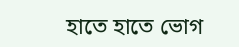হাতে হাতে ভোগ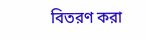বিতরণ করা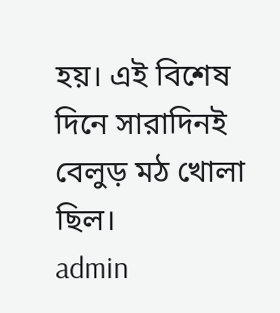হয়। এই বিশেষ দিনে সারাদিনই বেলুড় মঠ খোলা ছিল।
admin